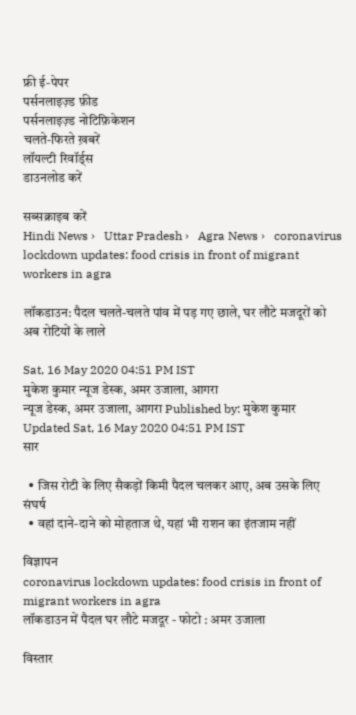फ्री ई-पेपर
पर्सनलाइज़्ड फ़ीड
पर्सनलाइज़्ड नोटिफ़िकेशन
चलते-फिरते ख़बरें
लॉयल्टी रिवॉर्ड्स
डाउनलोड करें

सब्सक्राइब करें
Hindi News ›   Uttar Pradesh ›   Agra News ›   coronavirus lockdown updates: food crisis in front of migrant workers in agra

लॉकडाउन: पैदल चलते-चलते पांव में पड़ गए छाले, घर लौटे मजदूरों को अब रोटियों के लाले

Sat, 16 May 2020 04:51 PM IST
मुकेश कुमार न्यूज डेस्क, अमर उजाला, आगरा
न्यूज डेस्क, अमर उजाला, आगरा Published by: मुकेश कुमार Updated Sat, 16 May 2020 04:51 PM IST
सार

  • जिस रोटी के लिए सैकड़ों किमी पैदल चलकर आए, अब उसके लिए संघर्ष
  • वहां दाने-दाने को मोहताज थे, यहां भी राशन का इंतजाम नहीं

विज्ञापन
coronavirus lockdown updates: food crisis in front of migrant workers in agra
लॉकडाउन में पैदल घर लौटे मजदूर - फोटो : अमर उजाला

विस्तार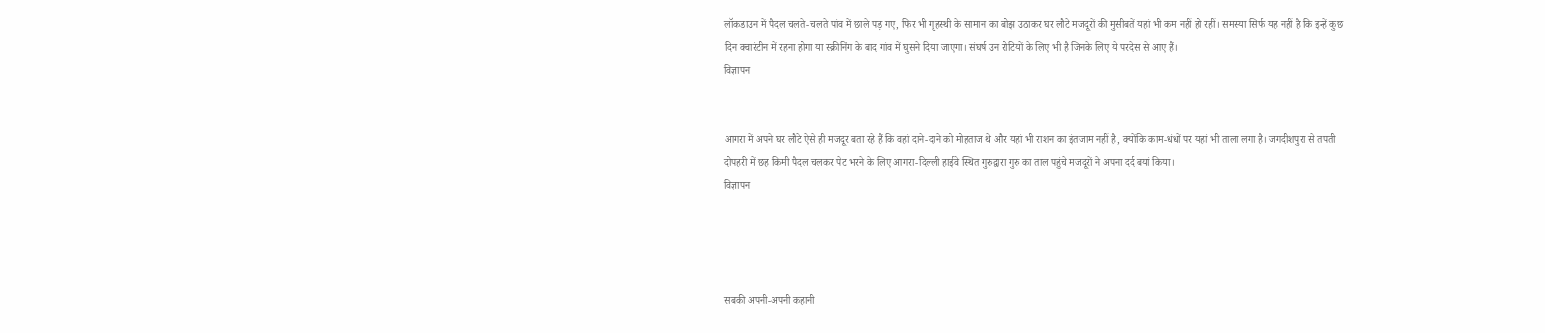लॉकडाउन में पैदल चलते-चलते पांव में छाले पड़ गए, फिर भी गृहस्थी के सामान का बोझ उठाकर घर लौटे मजदूरों की मुसीबतें यहां भी कम नहीं हो रहीं। समस्या सिर्फ यह नहीं है कि इन्हें कुछ दिन क्वारंटीन में रहना होगा या स्क्रीनिंग के बाद गांव में घुसने दिया जाएगा। संघर्ष उन रोटियों के लिए भी है जिनके लिए ये परदेस से आए हैं।
विज्ञापन


आगरा में अपने घर लौटे ऐसे ही मजदूर बता रहे हैं कि वहां दाने-दाने को मोहताज थे और यहां भी राशन का इंतजाम नहीं है, क्योंकि काम-धंधों पर यहां भी ताला लगा है। जगदीशपुरा से तपती दोपहरी में छह किमी पैदल चलकर पेट भरने के लिए आगरा-दिल्ली हाईवे स्थित गुरुद्वारा गुरु का ताल पहुंचे मजदूरों ने अपना दर्द बयां किया।
विज्ञापन




सबकी अपनी-अपनी कहानी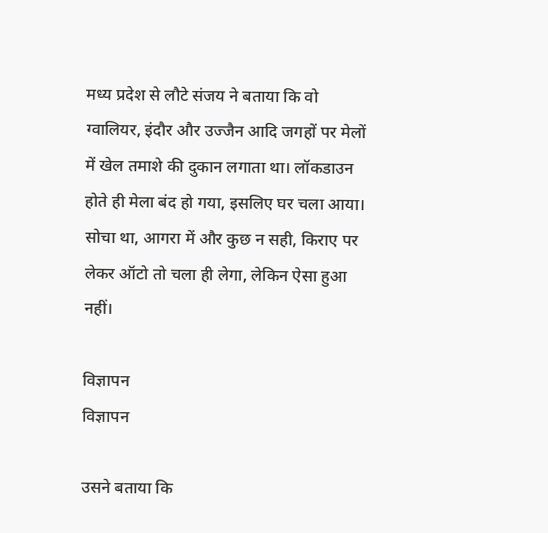मध्य प्रदेश से लौटे संजय ने बताया कि वो ग्वालियर, इंदौर और उज्जैन आदि जगहों पर मेलों में खेल तमाशे की दुकान लगाता था। लॉकडाउन होते ही मेला बंद हो गया, इसलिए घर चला आया। सोचा था, आगरा में और कुछ न सही, किराए पर लेकर ऑटो तो चला ही लेगा, लेकिन ऐसा हुआ नहीं।

विज्ञापन
विज्ञापन

उसने बताया कि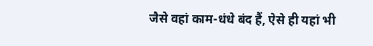जैसे वहां काम-धंधे बंद हैं, ऐसे ही यहां भी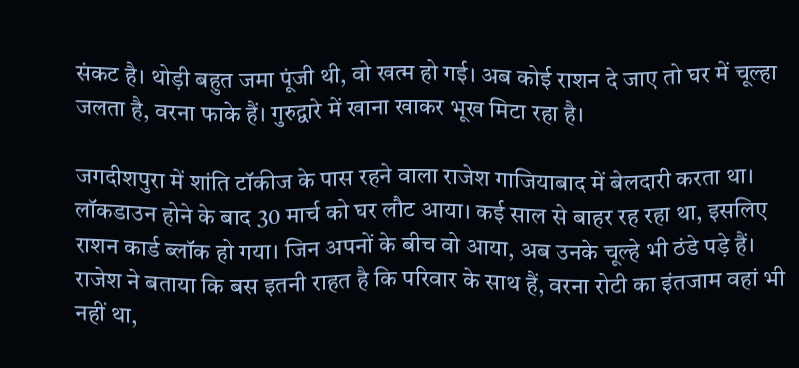संकट है। थोड़ी बहुत जमा पूंजी थी, वो खत्म हो गई। अब कोई राशन दे जाए तो घर में चूल्हा जलता है, वरना फाके हैं। गुरुद्वारे में खाना खाकर भूख मिटा रहा है।

जगदीशपुरा में शांति टॉकीज के पास रहने वाला राजेश गाजियाबाद में बेलदारी करता था। लॉकडाउन होने के बाद 30 मार्च को घर लौट आया। कई साल से बाहर रह रहा था, इसलिए राशन कार्ड ब्लॉक हो गया। जिन अपनों के बीच वो आया, अब उनके चूल्हे भी ठंडे पड़े हैं। राजेश ने बताया कि बस इतनी राहत है कि परिवार के साथ हैं, वरना रोटी का इंतजाम वहां भी नहीं था,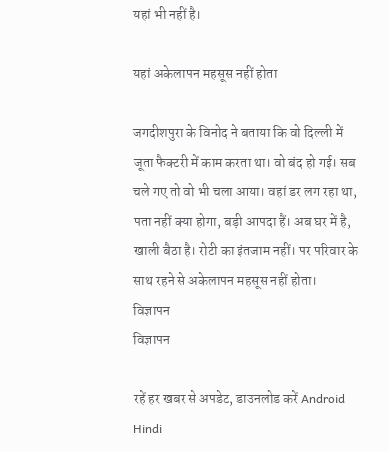यहां भी नहीं है।

यहां अकेलापन महसूस नहीं होता

जगदीशपुरा के विनोद ने बताया कि वो दिल्ली में जूता फैक्टरी में काम करता था। वो बंद हो गई। सब चले गए तो वो भी चला आया। वहां डर लग रहा था, पता नहीं क्या होगा, बड़ी आपदा हैं। अब घर में है, खाली बैठा है। रोटी का इंतजाम नहीं। पर परिवार के साथ रहने से अकेलापन महसूस नहीं होता।
विज्ञापन
विज्ञापन

रहें हर खबर से अपडेट, डाउनलोड करें Android Hindi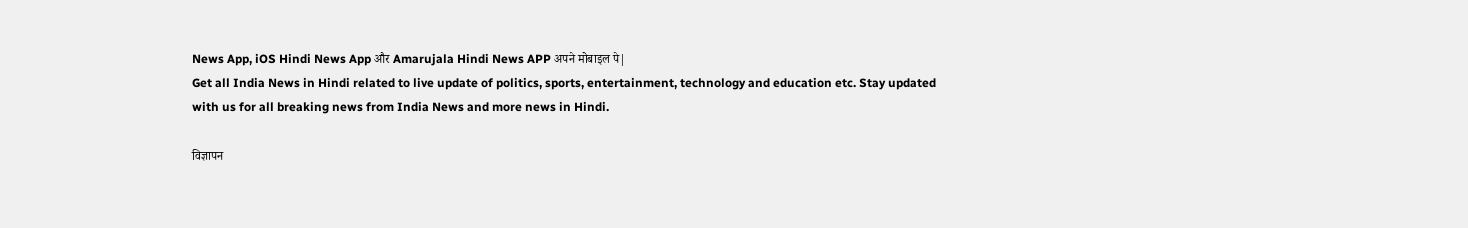News App, iOS Hindi News App और Amarujala Hindi News APP अपने मोबाइल पे|
Get all India News in Hindi related to live update of politics, sports, entertainment, technology and education etc. Stay updated with us for all breaking news from India News and more news in Hindi.

विज्ञापन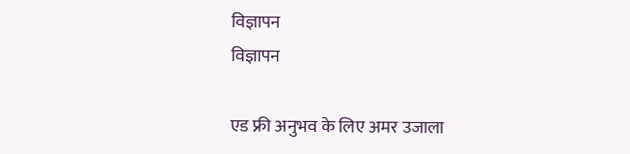विज्ञापन
विज्ञापन

एड फ्री अनुभव के लिए अमर उजाला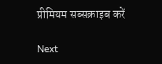प्रीमियम सब्सक्राइब करें

Next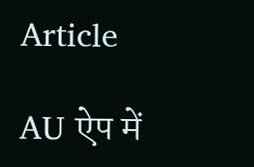Article

AU ऐप में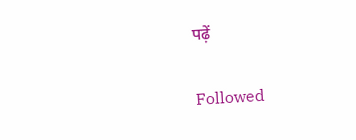पढ़ें

Followed